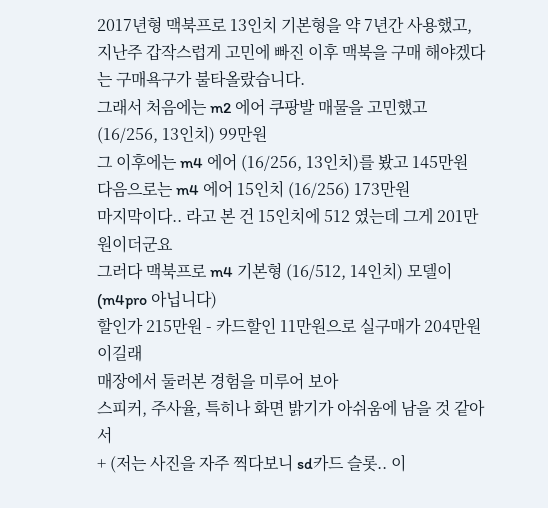2017년형 맥북프로 13인치 기본형을 약 7년간 사용했고,
지난주 갑작스럽게 고민에 빠진 이후 맥북을 구매 해야겠다는 구매욕구가 불타올랐습니다.
그래서 처음에는 m2 에어 쿠팡발 매물을 고민했고 (16/256, 13인치) 99만원
그 이후에는 m4 에어 (16/256, 13인치)를 봤고 145만원
다음으로는 m4 에어 15인치 (16/256) 173만원
마지막이다.. 라고 본 건 15인치에 512 였는데 그게 201만원이더군요
그러다 맥북프로 m4 기본형 (16/512, 14인치) 모델이 (m4pro 아닙니다)
할인가 215만원 - 카드할인 11만원으로 실구매가 204만원이길래
매장에서 둘러본 경험을 미루어 보아
스피커, 주사율, 특히나 화면 밝기가 아쉬움에 남을 것 같아서
+ (저는 사진을 자주 찍다보니 sd카드 슬롯.. 이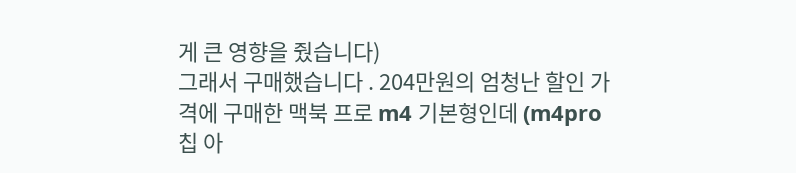게 큰 영향을 줬습니다)
그래서 구매했습니다 . 204만원의 엄청난 할인 가격에 구매한 맥북 프로 m4 기본형인데 (m4pro칩 아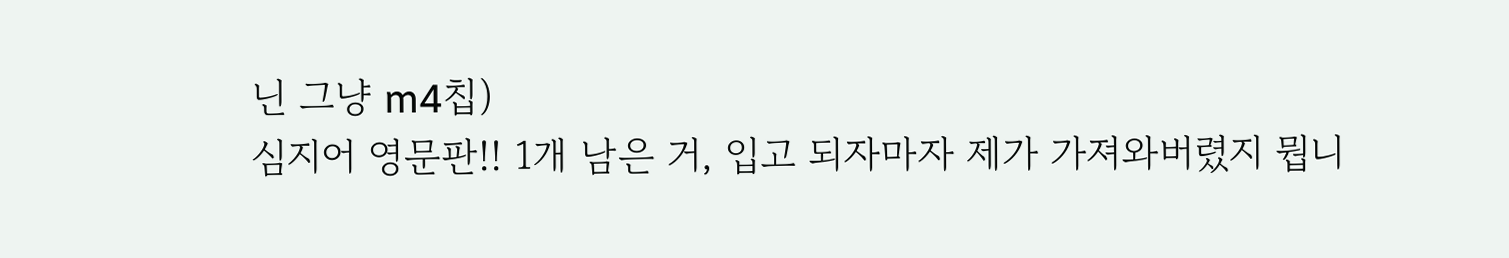닌 그냥 m4칩)
심지어 영문판!! 1개 남은 거, 입고 되자마자 제가 가져와버렸지 뭡니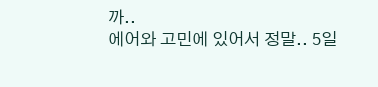까..
에어와 고민에 있어서 정말.. 5일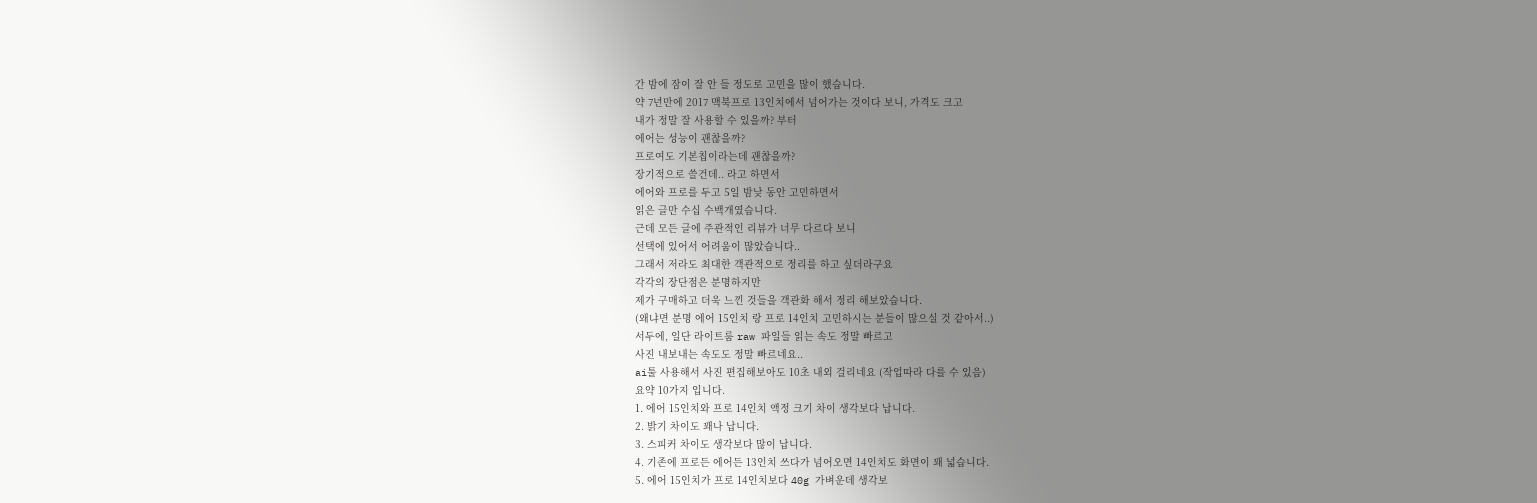간 밤에 잠이 잘 안 들 정도로 고민을 많이 했습니다.
약 7년만에 2017 맥북프로 13인치에서 넘어가는 것이다 보니, 가격도 크고
내가 정말 잘 사용할 수 있을까? 부터
에어는 성능이 괜찮을까?
프로여도 기본칩이라는데 괜찮을까?
장기적으로 쓸건데.. 라고 하면서
에어와 프로를 두고 5일 밤낮 동안 고민하면서
읽은 글만 수십 수백개였습니다.
근데 모든 글에 주관적인 리뷰가 너무 다르다 보니
선택에 있어서 어려움이 많았습니다..
그래서 저라도 최대한 객관적으로 정리를 하고 싶더라구요
각각의 장단점은 분명하지만
제가 구매하고 더욱 느낀 것들을 객관화 해서 정리 해보았습니다.
(왜냐면 분명 에어 15인치 랑 프로 14인치 고민하시는 분들이 많으실 것 같아서..)
서두에, 일단 라이트룸 raw 파일들 읽는 속도 정말 빠르고
사진 내보내는 속도도 정말 빠르네요..
ai툴 사용해서 사진 편집해보아도 10초 내외 걸리네요 (작업따라 다를 수 있음)
요약 10가지 입니다.
1. 에어 15인치와 프로 14인치 액정 크기 차이 생각보다 납니다.
2. 밝기 차이도 꽤나 납니다.
3. 스피커 차이도 생각보다 많이 납니다.
4. 기존에 프로든 에어든 13인치 쓰다가 넘어오면 14인치도 화면이 꽤 넓습니다.
5. 에어 15인치가 프로 14인치보다 40g 가벼운데 생각보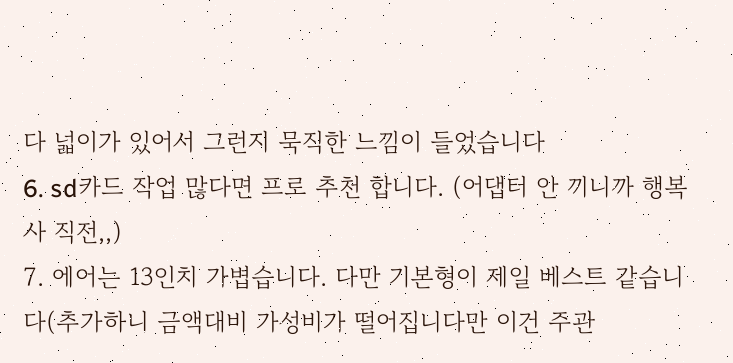다 넓이가 있어서 그런지 묵직한 느낌이 들었습니다
6. sd카드 작업 많다면 프로 추천 합니다. (어댑터 안 끼니까 행복사 직전,,)
7. 에어는 13인치 가볍습니다. 다만 기본형이 제일 베스트 같습니다(추가하니 금액대비 가성비가 떨어집니다만 이건 주관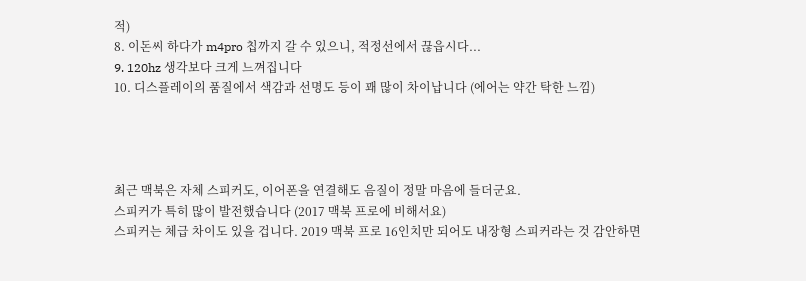적)
8. 이돈씨 하다가 m4pro 칩까지 갈 수 있으니, 적정선에서 끊읍시다...
9. 120hz 생각보다 크게 느껴집니다
10. 디스플레이의 품질에서 색감과 선명도 등이 꽤 많이 차이납니다 (에어는 약간 탁한 느낌)




최근 맥북은 자체 스피커도, 이어폰을 연결해도 음질이 정말 마음에 들더군요.
스피커가 특히 많이 발전했습니다 (2017 맥북 프로에 비해서요)
스피커는 체급 차이도 있을 겁니다. 2019 맥북 프로 16인치만 되어도 내장형 스피커라는 것 감안하면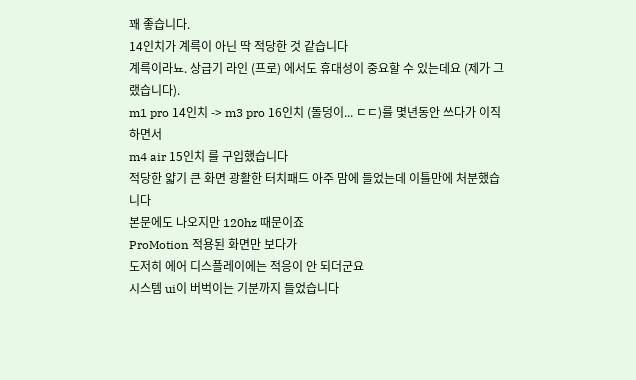꽤 좋습니다.
14인치가 계륵이 아닌 딱 적당한 것 같습니다
계륵이라뇨. 상급기 라인 (프로) 에서도 휴대성이 중요할 수 있는데요 (제가 그랬습니다).
m1 pro 14인치 -> m3 pro 16인치 (돌덩이... ㄷㄷ)를 몇년동안 쓰다가 이직하면서
m4 air 15인치 를 구입했습니다
적당한 얇기 큰 화면 광활한 터치패드 아주 맘에 들었는데 이틀만에 처분했습니다
본문에도 나오지만 120hz 때문이죠
ProMotion 적용된 화면만 보다가
도저히 에어 디스플레이에는 적응이 안 되더군요
시스템 ui이 버벅이는 기분까지 들었습니다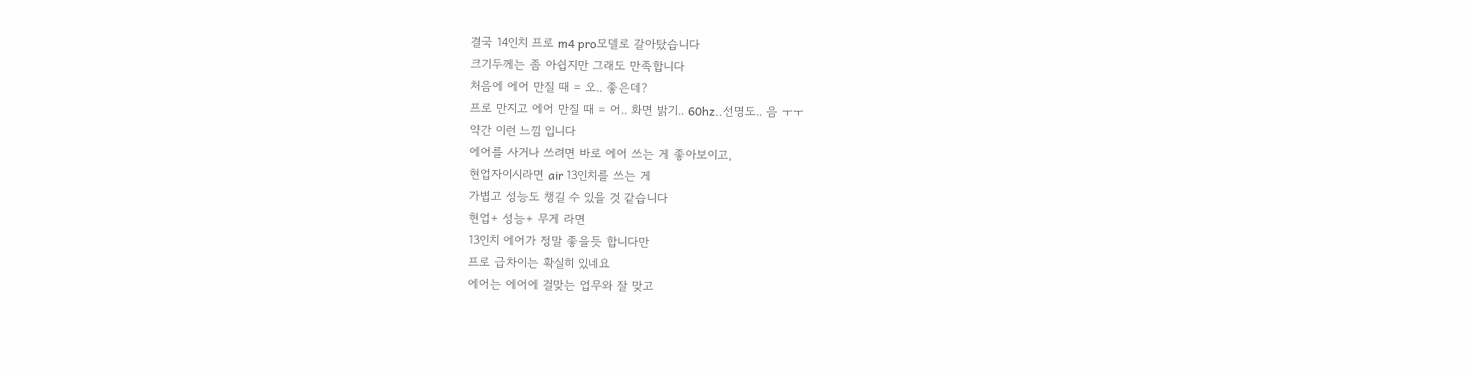결국 14인치 프로 m4 pro모델로 갈아탔습니다
크기두께는 좀 아쉽지만 그래도 만족합니다
처음에 에어 만질 때 = 오.. 좋은데?
프로 만지고 에어 만질 때 = 어.. 화면 밝기.. 60hz..선명도.. 음 ㅜㅜ
약간 이런 느낌 입니다
에어를 사거나 쓰려면 바로 에어 쓰는 게 좋아보이고,
현업자이시라면 air 13인치를 쓰는 게
가볍고 성능도 챙길 수 있을 것 같습니다
현업+ 성능+ 무게 라면
13인치 에어가 정말 좋을듯 합니다만
프로 급차이는 확실히 있네요
에어는 에어에 걸맞는 업무와 잘 맞고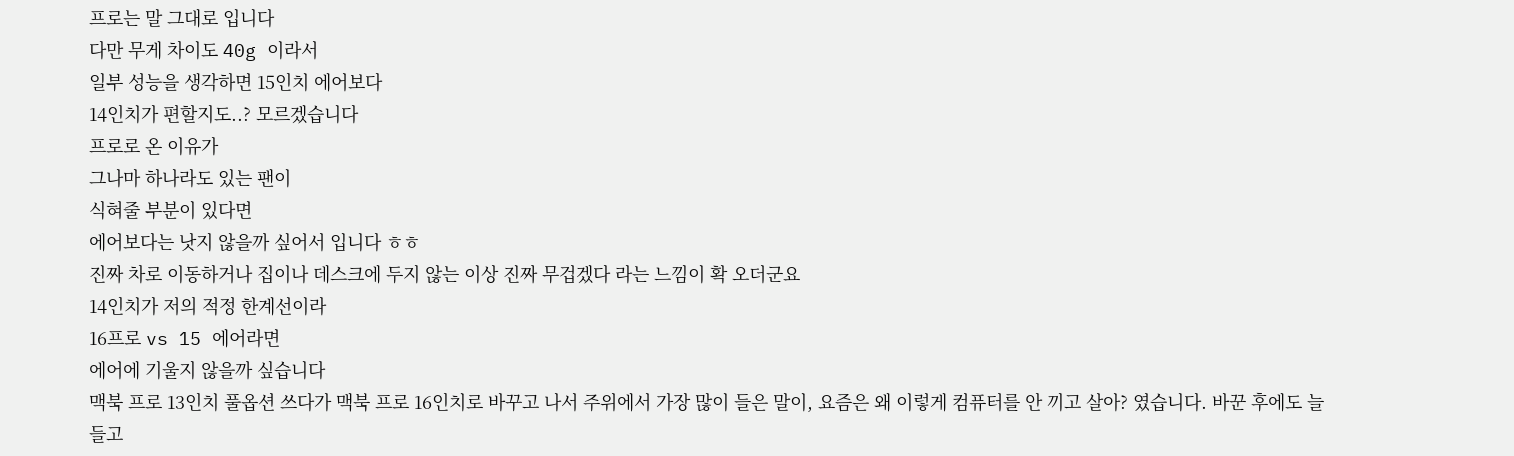프로는 말 그대로 입니다
다만 무게 차이도 40g 이라서
일부 성능을 생각하면 15인치 에어보다
14인치가 편할지도..? 모르겠습니다
프로로 온 이유가
그나마 하나라도 있는 팬이
식혀줄 부분이 있다면
에어보다는 낫지 않을까 싶어서 입니다 ㅎㅎ
진짜 차로 이동하거나 집이나 데스크에 두지 않는 이상 진짜 무겁겠다 라는 느낌이 확 오더군요
14인치가 저의 적정 한계선이라
16프로 vs 15 에어라면
에어에 기울지 않을까 싶습니다
맥북 프로 13인치 풀옵션 쓰다가 맥북 프로 16인치로 바꾸고 나서 주위에서 가장 많이 들은 말이, 요즘은 왜 이렇게 컴퓨터를 안 끼고 살아? 였습니다. 바꾼 후에도 늘 들고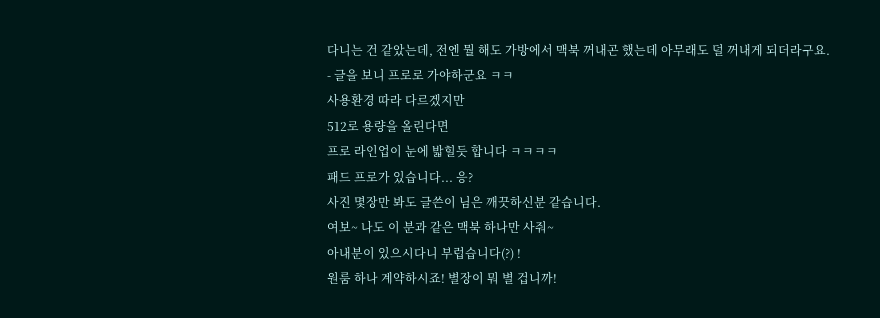다니는 건 같았는데, 전엔 뭘 해도 가방에서 맥북 꺼내곤 했는데 아무래도 덜 꺼내게 되더라구요.
- 글을 보니 프로로 가야하군요 ㅋㅋ
사용환경 따라 다르겠지만
512로 용량을 올린다면
프로 라인업이 눈에 밟힐듯 합니다 ㅋㅋㅋㅋ
패드 프로가 있습니다... 응?
사진 몇장만 봐도 글쓴이 님은 깨끗하신분 같습니다.
여보~ 나도 이 분과 같은 맥북 하나만 사줘~
아내분이 있으시다니 부럽습니다(?) !
원룸 하나 계약하시죠! 별장이 뭐 별 겁니까!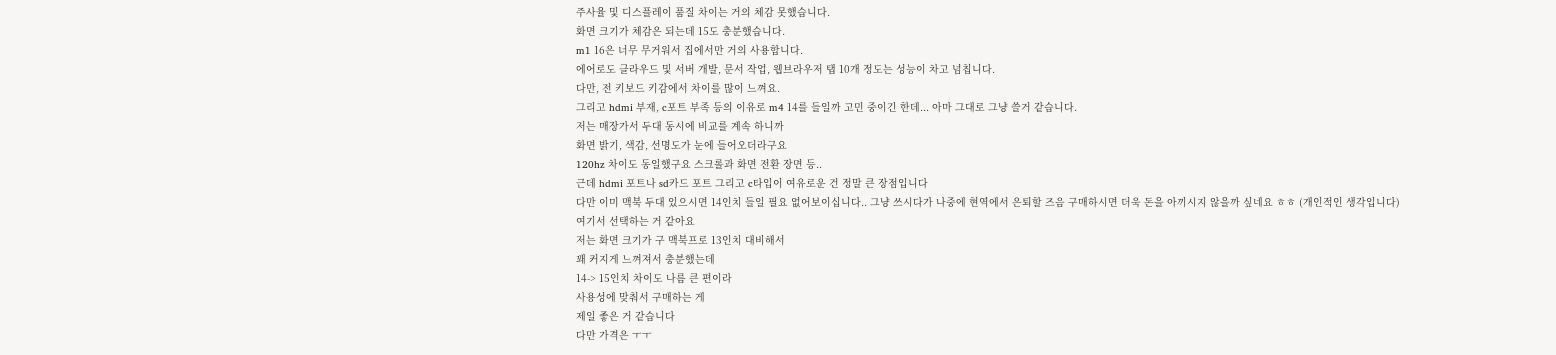주사율 및 디스플레이 품질 차이는 거의 체감 못했습니다.
화면 크기가 체감은 되는데 15도 충분했습니다.
m1 16은 너무 무거워서 집에서만 거의 사용합니다.
에어로도 클라우드 및 서버 개발, 문서 작업, 웹브라우저 탭 10개 정도는 성능이 차고 넘칩니다.
다만, 전 키보드 키감에서 차이를 많이 느껴요.
그리고 hdmi 부재, c포트 부족 등의 이유로 m4 14를 들일까 고민 중이긴 한데... 아마 그대로 그냥 쓸거 같습니다.
저는 매장가서 두대 동시에 비교를 계속 하니까
화면 밝기, 색감, 선명도가 눈에 들어오더라구요
120hz 차이도 동일했구요 스크롤과 화면 전환 장면 등..
근데 hdmi 포트나 sd카드 포트 그리고 c타입이 여유로운 건 정말 큰 장점입니다
다만 이미 맥북 두대 있으시면 14인치 들일 필요 없어보이십니다.. 그냥 쓰시다가 나중에 현역에서 은퇴할 즈음 구매하시면 더욱 돈을 아끼시지 않을까 싶네요 ㅎㅎ (개인적인 생각입니다)
여기서 선택하는 거 같아요
저는 화면 크기가 구 맥북프로 13인치 대비해서
꽤 커지게 느껴져서 충분했는데
14-> 15인치 차이도 나름 큰 편이라
사용성에 맞춰서 구매하는 게
제일 좋은 거 같습니다
다만 가격은 ㅜㅜ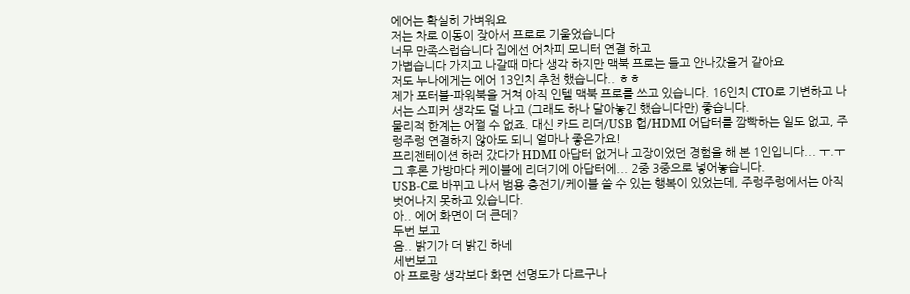에어는 확실히 가벼워요
저는 차로 이동이 잦아서 프로로 기울었습니다
너무 만족스럽습니다 집에선 어차피 모니터 연결 하고
가볍습니다 가지고 나갈때 마다 생각 하지만 맥북 프로는 들고 안나갔을거 같아요
저도 누나에게는 에어 13인치 추천 했습니다.. ㅎㅎ
제가 포터블-파워북을 거쳐 아직 인텔 맥북 프로를 쓰고 있습니다. 16인치 CTO로 기변하고 나서는 스피커 생각도 덜 나고 (그래도 하나 달아놓긴 했습니다만) 좋습니다.
물리적 한계는 어쩔 수 없죠. 대신 카드 리더/USB 헙/HDMI 어답터를 깜빡하는 일도 없고, 주렁주렁 연결하지 않아도 되니 얼마나 좋은가요!
프리젠테이션 하러 갔다가 HDMI 아답터 없거나 고장이었던 경험을 해 본 1인입니다... ㅜ.ㅜ
그 후론 가방마다 케이블에 리더기에 아답터에... 2중 3중으로 넣어놓습니다.
USB-C로 바뀌고 나서 범용 충전기/케이블 쓸 수 있는 행복이 있었는데, 주렁주렁에서는 아직 벗어나지 못하고 있습니다.
아.. 에어 화면이 더 큰데?
두번 보고
음.. 밝기가 더 밝긴 하네
세번보고
아 프로랑 생각보다 화면 선명도가 다르구나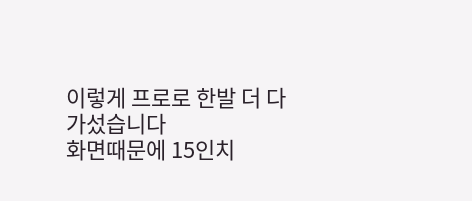이렇게 프로로 한발 더 다가섰습니다
화면때문에 15인치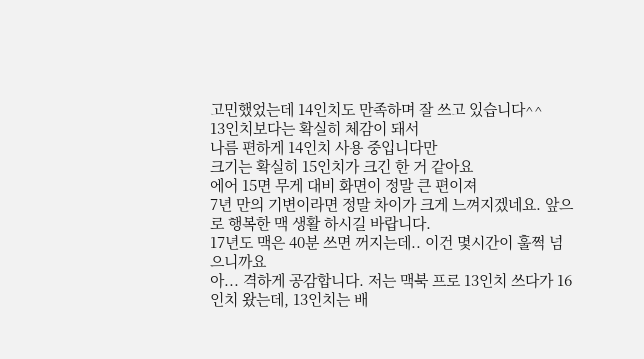고민했었는데 14인치도 만족하며 잘 쓰고 있습니다^^
13인치보다는 확실히 체감이 돼서
나름 편하게 14인치 사용 중입니다만
크기는 확실히 15인치가 크긴 한 거 같아요
에어 15면 무게 대비 화면이 정말 큰 편이져
7년 만의 기변이라면 정말 차이가 크게 느껴지겠네요. 앞으로 행복한 맥 생활 하시길 바랍니다.
17년도 맥은 40분 쓰면 꺼지는데.. 이건 몇시간이 훌쩍 넘으니까요
아... 격하게 공감합니다. 저는 맥북 프로 13인치 쓰다가 16인치 왔는데, 13인치는 배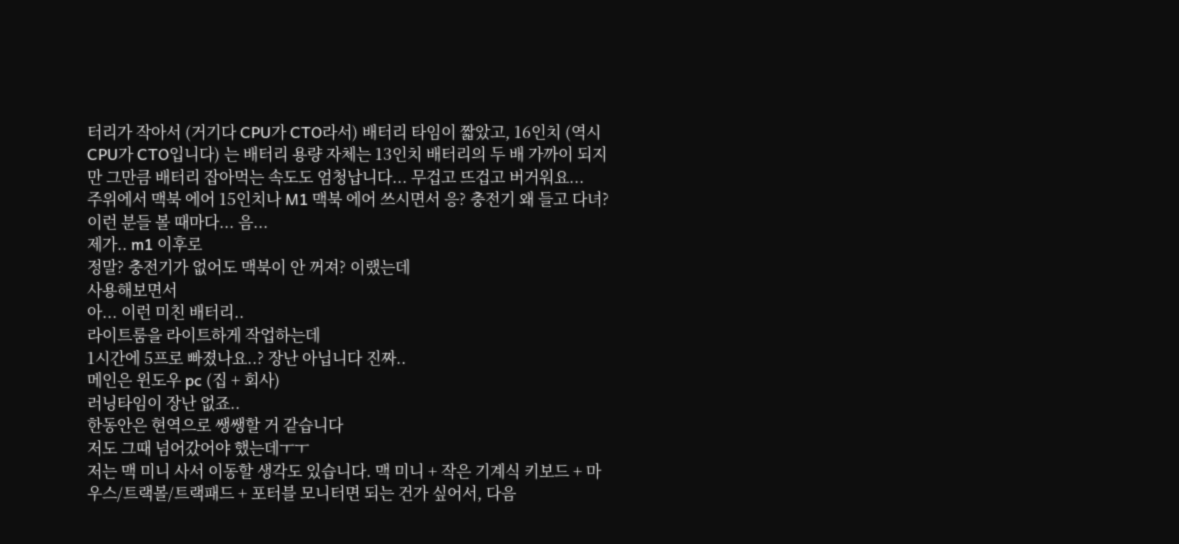터리가 작아서 (거기다 CPU가 CTO라서) 배터리 타임이 짧았고, 16인치 (역시 CPU가 CTO입니다) 는 배터리 용량 자체는 13인치 배터리의 두 배 가까이 되지만 그만큼 배터리 잡아먹는 속도도 엄청납니다... 무겁고 뜨겁고 버거워요...
주위에서 맥북 에어 15인치나 M1 맥북 에어 쓰시면서 응? 충전기 왜 들고 다녀? 이런 분들 볼 때마다... 음...
제가.. m1 이후로
정말? 충전기가 없어도 맥북이 안 꺼져? 이랬는데
사용해보면서
아... 이런 미친 배터리..
라이트룸을 라이트하게 작업하는데
1시간에 5프로 빠졌나요..? 장난 아닙니다 진짜..
메인은 윈도우 pc (집 + 회사)
러닝타임이 장난 없죠..
한동안은 현역으로 쌩쌩할 거 같습니다
저도 그때 넘어갔어야 했는데ㅜㅜ
저는 맥 미니 사서 이동할 생각도 있습니다. 맥 미니 + 작은 기계식 키보드 + 마우스/트랙볼/트랙패드 + 포터블 모니터면 되는 건가 싶어서, 다음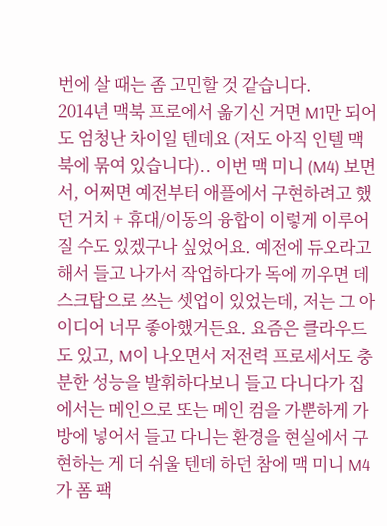번에 살 때는 좀 고민할 것 같습니다.
2014년 맥북 프로에서 옮기신 거면 M1만 되어도 엄청난 차이일 텐데요 (저도 아직 인텔 맥북에 묶여 있습니다).. 이번 맥 미니 (M4) 보면서, 어쩌면 예전부터 애플에서 구현하려고 했던 거치 + 휴대/이동의 융합이 이렇게 이루어질 수도 있겠구나 싶었어요. 예전에 듀오라고 해서 들고 나가서 작업하다가 독에 끼우면 데스크탑으로 쓰는 셋업이 있었는데, 저는 그 아이디어 너무 좋아했거든요. 요즘은 클라우드도 있고, M이 나오면서 저전력 프로세서도 충분한 성능을 발휘하다보니 들고 다니다가 집에서는 메인으로 또는 메인 컴을 가뿐하게 가방에 넣어서 들고 다니는 환경을 현실에서 구현하는 게 더 쉬울 텐데 하던 참에 맥 미니 M4가 폼 팩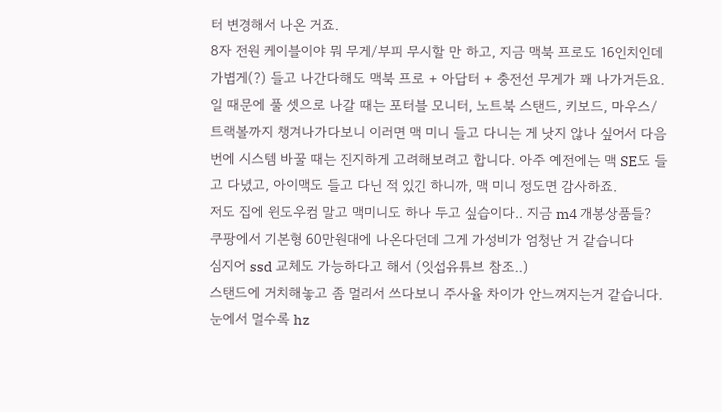터 변경해서 나온 거죠.
8자 전원 케이블이야 뭐 무게/부피 무시할 만 하고, 지금 맥북 프로도 16인치인데 가볍게(?) 들고 나간다해도 맥북 프로 + 아답터 + 충전선 무게가 꽤 나가거든요. 일 때문에 풀 셋으로 나갈 때는 포터블 모니터, 노트북 스탠드, 키보드, 마우스/트랙볼까지 챙겨나가다보니 이러면 맥 미니 들고 다니는 게 낫지 않나 싶어서 다음 번에 시스템 바꿀 때는 진지하게 고려해보려고 합니다. 아주 예전에는 맥 SE도 들고 다녔고, 아이맥도 들고 다닌 적 있긴 하니까, 맥 미니 정도면 감사하죠.
저도 집에 윈도우컴 말고 맥미니도 하나 두고 싶습이다.. 지금 m4 개봉상품들? 쿠팡에서 기본형 60만원대에 나온다던데 그게 가성비가 엄청난 거 같습니다
심지어 ssd 교체도 가능하다고 해서 (잇섭유튜브 참조..)
스탠드에 거치해놓고 좀 멀리서 쓰다보니 주사율 차이가 안느껴지는거 같습니다.
눈에서 멀수록 hz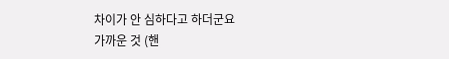차이가 안 심하다고 하더군요
가까운 것 (핸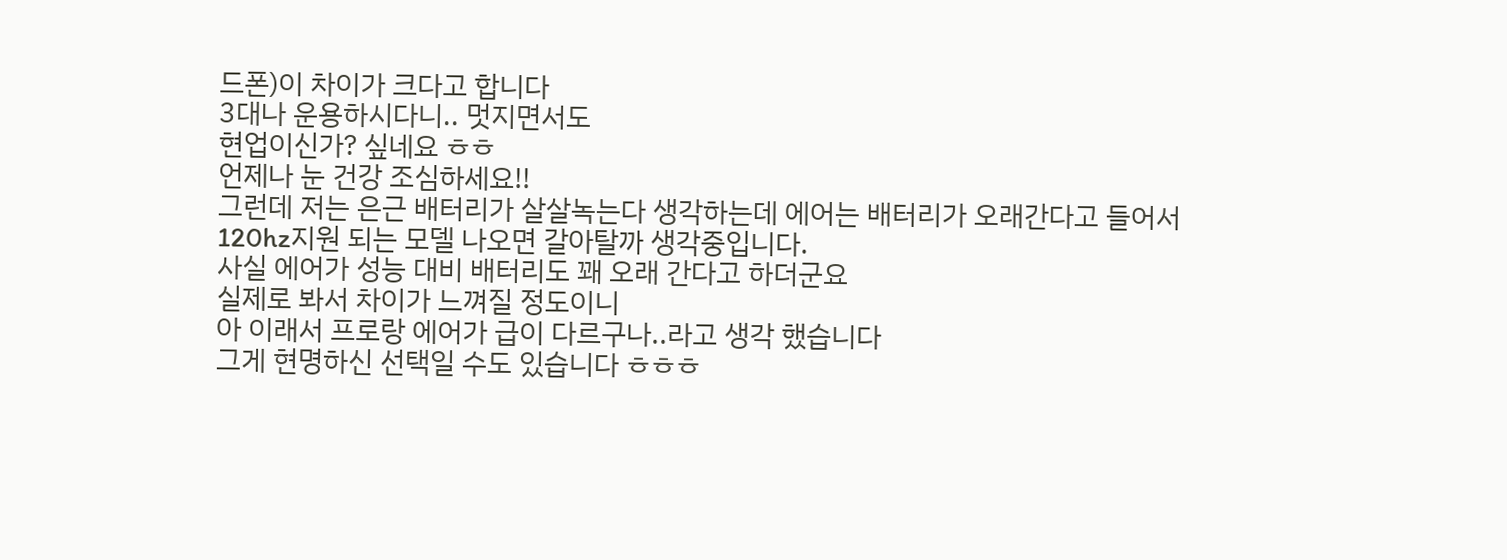드폰)이 차이가 크다고 합니다
3대나 운용하시다니.. 멋지면서도
현업이신가? 싶네요 ㅎㅎ
언제나 눈 건강 조심하세요!!
그런데 저는 은근 배터리가 살살녹는다 생각하는데 에어는 배터리가 오래간다고 들어서
120hz지원 되는 모델 나오면 갈아탈까 생각중입니다.
사실 에어가 성능 대비 배터리도 꽤 오래 간다고 하더군요
실제로 봐서 차이가 느껴질 정도이니
아 이래서 프로랑 에어가 급이 다르구나..라고 생각 했습니다
그게 현명하신 선택일 수도 있습니다 ㅎㅎㅎ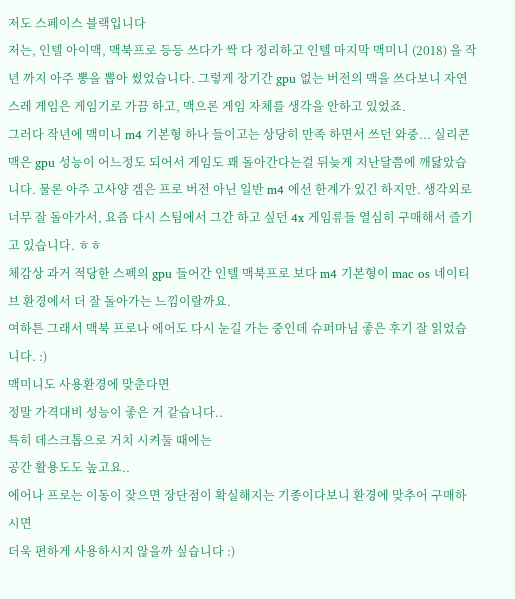저도 스페이스 블랙입니다
저는, 인텔 아이맥, 맥북프로 등등 쓰다가 싹 다 정리하고 인텔 마지막 맥미니 (2018) 을 작년 까지 아주 뽕을 뽑아 썼었습니다. 그렇게 장기간 gpu 없는 버전의 맥을 쓰다보니 자연스레 게임은 게임기로 가끔 하고, 맥으론 게임 자체를 생각을 안하고 있었죠.
그러다 작년에 맥미니 m4 기본형 하나 들이고는 상당히 만족 하면서 쓰던 와중... 실리콘 맥은 gpu 성능이 어느정도 되어서 게임도 꽤 돌아간다는걸 뒤늦게 지난달쯤에 깨닳았습니다. 물론 아주 고사양 겜은 프로 버전 아닌 일반 m4 에선 한계가 있긴 하지만. 생각외로 너무 잘 돌아가서, 요즘 다시 스팀에서 그간 하고 싶던 4x 게임류들 열심히 구매해서 즐기고 있습니다. ㅎㅎ
체감상 과거 적당한 스펙의 gpu 들어간 인텔 맥북프로 보다 m4 기본형이 mac os 네이티브 환경에서 더 잘 돌아가는 느낌이랄까요.
여하튼 그래서 맥북 프로나 에어도 다시 눈길 가는 중인데 슈퍼마님 좋은 후기 잘 읽었습니다. :)
맥미니도 사용환경에 맞춘다면
정말 가격대비 성능이 좋은 거 같습니다..
특히 데스크톱으로 거치 시켜둘 때에는
공간 활용도도 높고요..
에어나 프로는 이동이 잦으면 장단점이 확실해지는 기종이다보니 환경에 맞추어 구매하시면
더욱 편하게 사용하시지 않을까 싶습니다 :)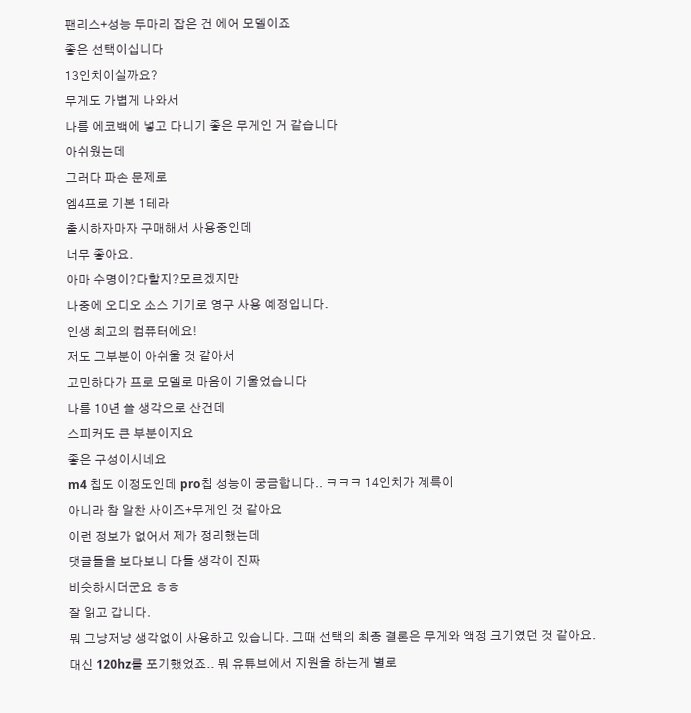팬리스+성능 두마리 잡은 건 에어 모델이죠
좋은 선택이십니다
13인치이실까요?
무게도 가볍게 나와서
나름 에코백에 넣고 다니기 좋은 무게인 거 같습니다
아쉬웠는데
그러다 파손 문제로
엠4프로 기본 1테라
출시하자마자 구매해서 사용중인데
너무 좋아요.
아마 수명이?다할지?모르겠지만
나중에 오디오 소스 기기로 영구 사용 예정입니다.
인생 최고의 컴퓨터에요!
저도 그부분이 아쉬울 것 같아서
고민하다가 프로 모델로 마음이 기울었습니다
나름 10년 쓸 생각으로 산건데
스피커도 큰 부분이지요
좋은 구성이시네요
m4 칩도 이정도인데 pro칩 성능이 궁금합니다.. ㅋㅋㅋ 14인치가 계륵이
아니라 참 알찬 사이즈+무게인 것 같아요
이런 정보가 없어서 제가 정리했는데
댓글들을 보다보니 다들 생각이 진짜
비슷하시더군요 ㅎㅎ
잘 읽고 갑니다.
뭐 그냥저냥 생각없이 사용하고 있습니다. 그때 선택의 최종 결론은 무게와 액정 크기였던 것 같아요.
대신 120hz를 포기했었죠.. 뭐 유튜브에서 지원을 하는게 별로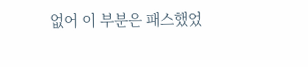없어 이 부분은 패스했었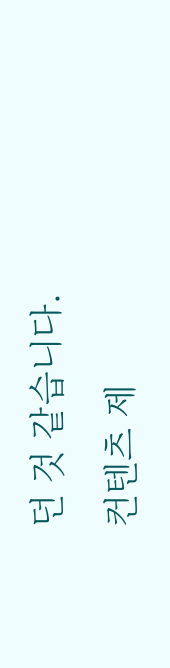던 것 같습니다.
컨텐츠 제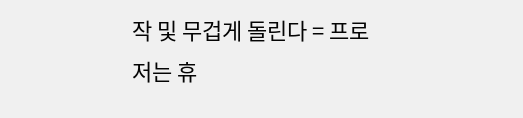작 및 무겁게 돌린다 = 프로
저는 휴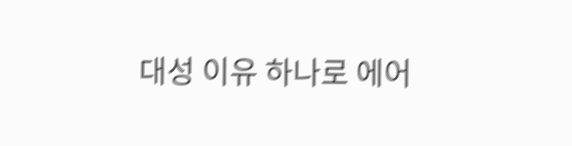대성 이유 하나로 에어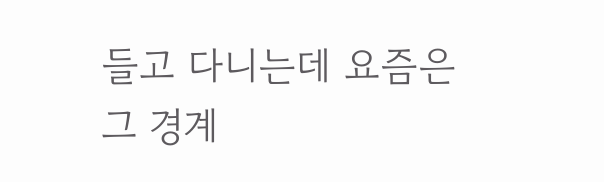들고 다니는데 요즘은 그 경계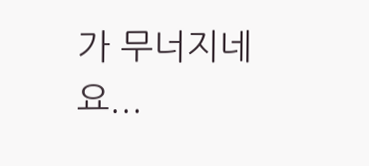가 무너지네요...